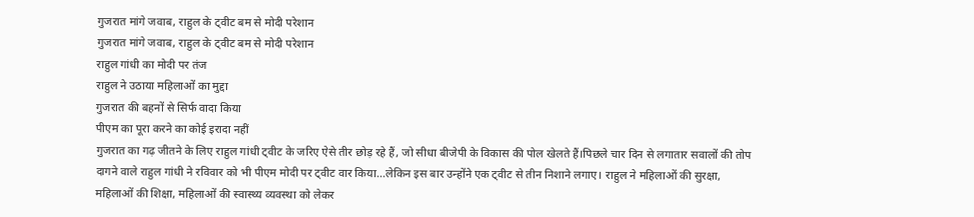गुजरात मांगे जवाब, राहुल के ट्वीट बम से मोदी परेशान
गुजरात मांगे जवाब, राहुल के ट्वीट बम से मोदी परेशान
राहुल गांधी का मोदी पर तंज
राहुल ने उठाया महिलाओं का मुद्दा
गुजरात की बहनों से सिर्फ वादा किया
पीएम का पूरा करने का कोई इरादा नहीं
गुजरात का गढ़ जीतने के लिए राहुल गांधी ट्वीट के जरिए ऐसे तीर छोड़ रहे हैं, जो सीधा बीजेपी के विकास की पोल खेलते हैं।पिछले चार दिन से लगातार सवालों की तोप दागने वाले राहुल गांधी ने रविवार को भी पीएम मोदी पर ट्वीट वार किया...लेकिन इस बार उन्होंने एक ट्वीट से तीन निशाने लगाए। राहुल ने महिलाओं की सुरक्षा, महिलाओं की शिक्षा, महिलाओं की स्वास्थ्य व्यवस्था को लेकर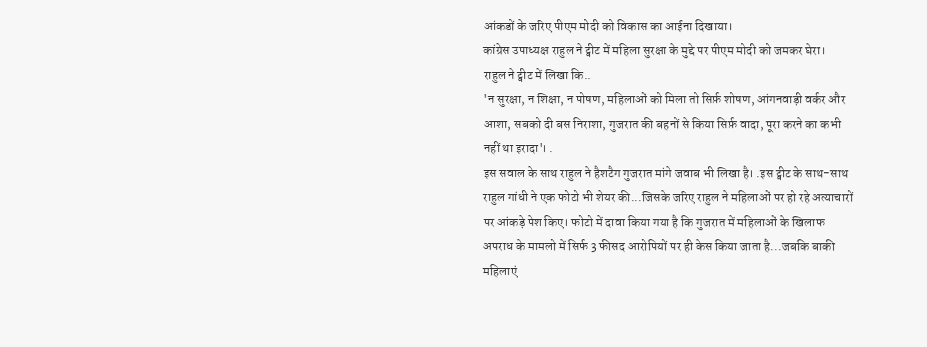आंकडों के जरिए पीएम मोदी को विकास का आईना दिखाया।
कांग्रेस उपाध्यक्ष राहुल ने ट्वीट में महिला सुरक्षा के मुद्दे पर पीएम मोदी को जमकर घेरा।
राहुल ने ट्वीट में लिखा कि..
'न सुरक्षा, न शिक्षा, न पोषण, महिलाओं को मिला तो सिर्फ़ शोषण, आंगनवाड़ी वर्कर और आशा, सबको दी बस निराशा, गुजरात की बहनों से किया सिर्फ़ वादा, पूरा करने का कभी नहीं था इरादा'। .
इस सवाल के साथ राहुल ने हैशटैग गुजरात मांगे जवाब भी लिखा है। .इस ट्वीट के साथ-साथ राहुल गांधी ने एक फोटो भी शेयर की...जिसके जरिए राहुल ने महिलाओं पर हो रहे अत्याचारों पर आंकड़े पेश किए। फोटो में दावा किया गया है कि गुजरात में महिलाओं के खिलाफ अपराध के मामलो में सिर्फ 3 फीसद आरोपियों पर ही केस किया जाता है...जबकि बाकी महिलाएं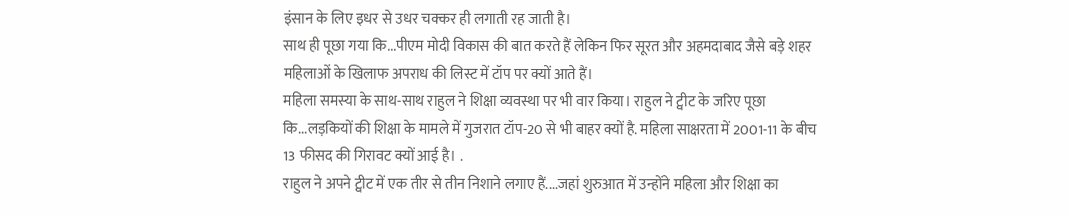इंसान के लिए इधर से उधर चक्कर ही लगाती रह जाती है।
साथ ही पूछा गया कि...पीएम मोदी विकास की बात करते हैं लेकिन फिर सूरत और अहमदाबाद जैसे बड़े शहर महिलाओं के खिलाफ अपराध की लिस्ट में टॉप पर क्यों आते हैं।
महिला समस्या के साथ-साथ राहुल ने शिक्षा व्यवस्था पर भी वार किया। राहुल ने ट्वीट के जरिए पूछा कि...लड़कियों की शिक्षा के मामले में गुजरात टॉप-20 से भी बाहर क्यों है. महिला साक्षरता में 2001-11 के बीच 13 फीसद की गिरावट क्यों आई है। .
राहुल ने अपने ट्वीट में एक तीर से तीन निशाने लगाए हैं....जहां शुरुआत में उन्होंने महिला और शिक्षा का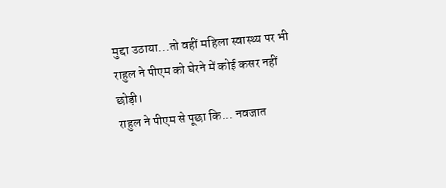मुद्दा उठाया...तो वहीं महिला स्वास्थ्य पर भी राहुल ने पीएम को घेरने में कोई कसर नहीं छोड़ी।
राहुल ने पीएम से पूछा कि... नवजात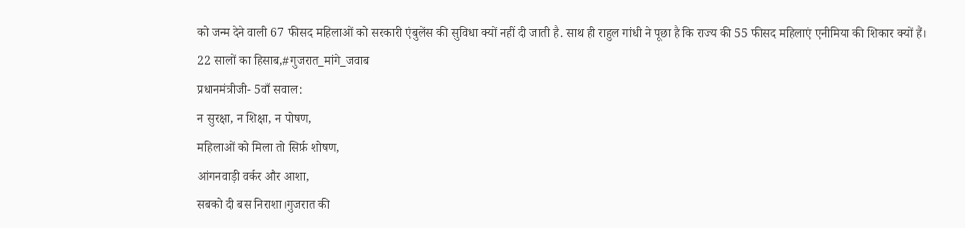को जन्म देने वाली 67 फीसद महिलाओं को सरकारी एंबुलेंस की सुविधा क्यों नहीं दी जाती है. साथ ही राहुल गांधी ने पूछा है कि राज्य की 55 फीसद महिलाएं एनीमिया की शिकार क्यों हैं।
22 सालों का हिसाब,#गुजरात_मांगे_जवाब
प्रधानमंत्रीजी- 5वाँ सवाल:
न सुरक्षा, न शिक्षा, न पोषण,
महिलाओं को मिला तो सिर्फ़ शोषण,
आंगनवाड़ी वर्कर और आशा,
सबको दी बस निराशा।गुजरात की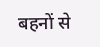बहनों से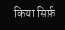किया सिर्फ़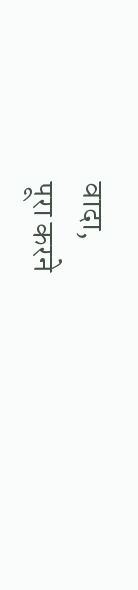वादा,
पूरा करने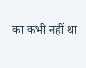का कभी नहीं था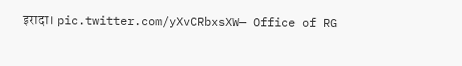इरादा। pic.twitter.com/yXvCRbxsXW— Office of RG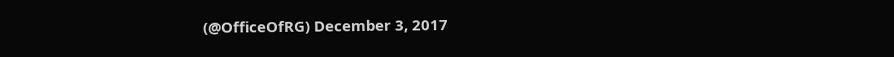(@OfficeOfRG) December 3, 2017